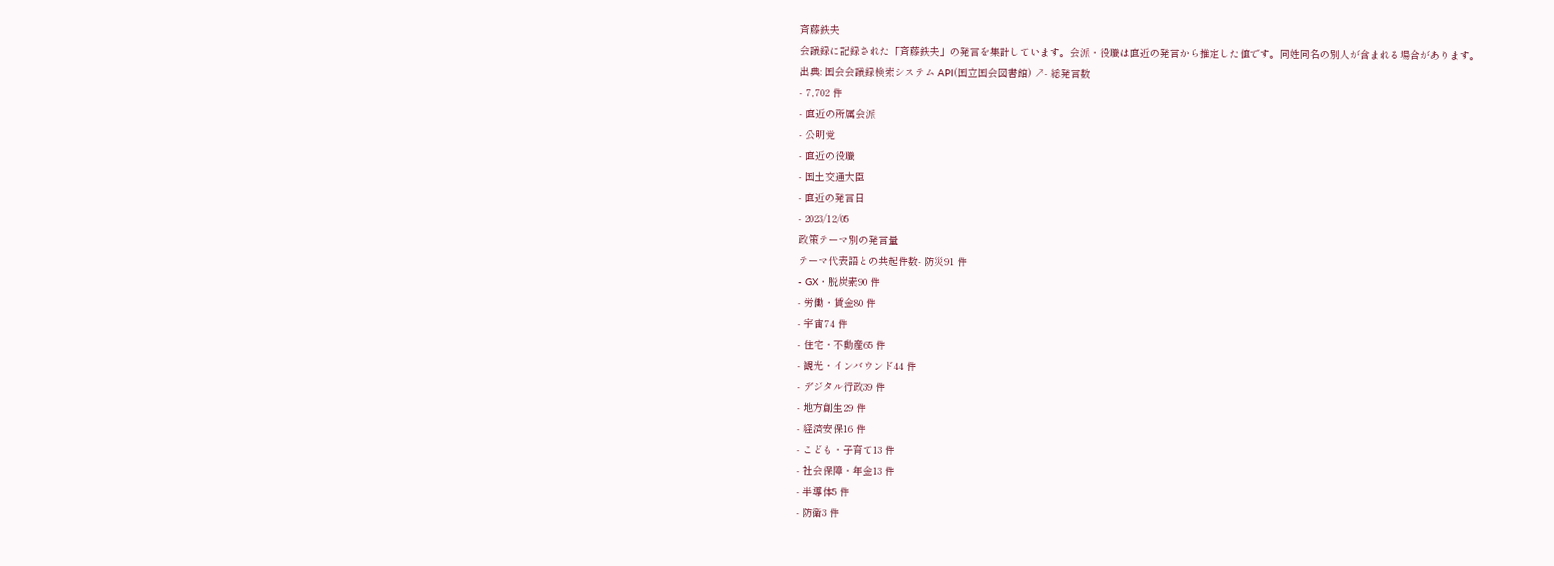斉藤鉄夫
会議録に記録された「斉藤鉄夫」の発言を集計しています。会派・役職は直近の発言から推定した値です。同姓同名の別人が含まれる場合があります。
出典: 国会会議録検索システム API(国立国会図書館) ↗- 総発言数
- 7,702 件
- 直近の所属会派
- 公明党
- 直近の役職
- 国土交通大臣
- 直近の発言日
- 2023/12/05
政策テーマ別の発言量
テーマ代表語との共起件数- 防災91 件
- GX・脱炭素90 件
- 労働・賃金80 件
- 宇宙74 件
- 住宅・不動産65 件
- 観光・インバウンド44 件
- デジタル行政39 件
- 地方創生29 件
- 経済安保16 件
- こども・子育て13 件
- 社会保障・年金13 件
- 半導体5 件
- 防衛3 件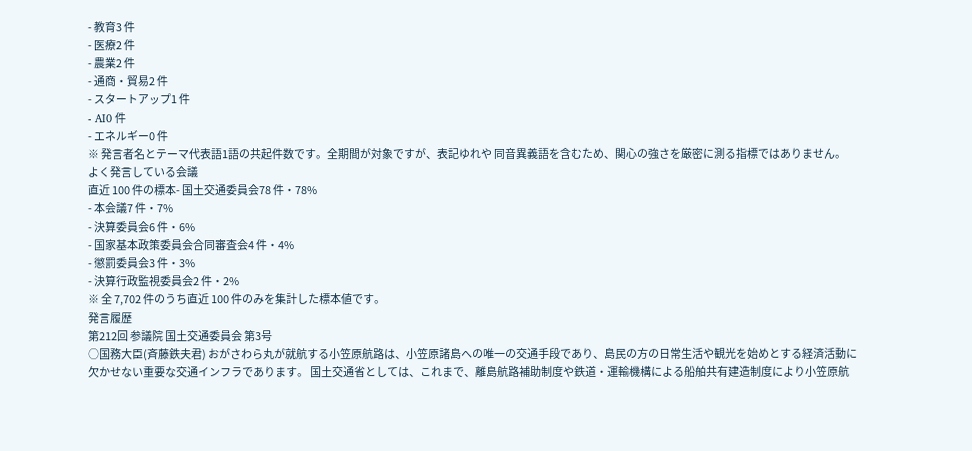- 教育3 件
- 医療2 件
- 農業2 件
- 通商・貿易2 件
- スタートアップ1 件
- AI0 件
- エネルギー0 件
※ 発言者名とテーマ代表語1語の共起件数です。全期間が対象ですが、表記ゆれや 同音異義語を含むため、関心の強さを厳密に測る指標ではありません。
よく発言している会議
直近 100 件の標本- 国土交通委員会78 件・78%
- 本会議7 件・7%
- 決算委員会6 件・6%
- 国家基本政策委員会合同審査会4 件・4%
- 懲罰委員会3 件・3%
- 決算行政監視委員会2 件・2%
※ 全 7,702 件のうち直近 100 件のみを集計した標本値です。
発言履歴
第212回 参議院 国土交通委員会 第3号
○国務大臣(斉藤鉄夫君) おがさわら丸が就航する小笠原航路は、小笠原諸島への唯一の交通手段であり、島民の方の日常生活や観光を始めとする経済活動に欠かせない重要な交通インフラであります。 国土交通省としては、これまで、離島航路補助制度や鉄道・運輸機構による船舶共有建造制度により小笠原航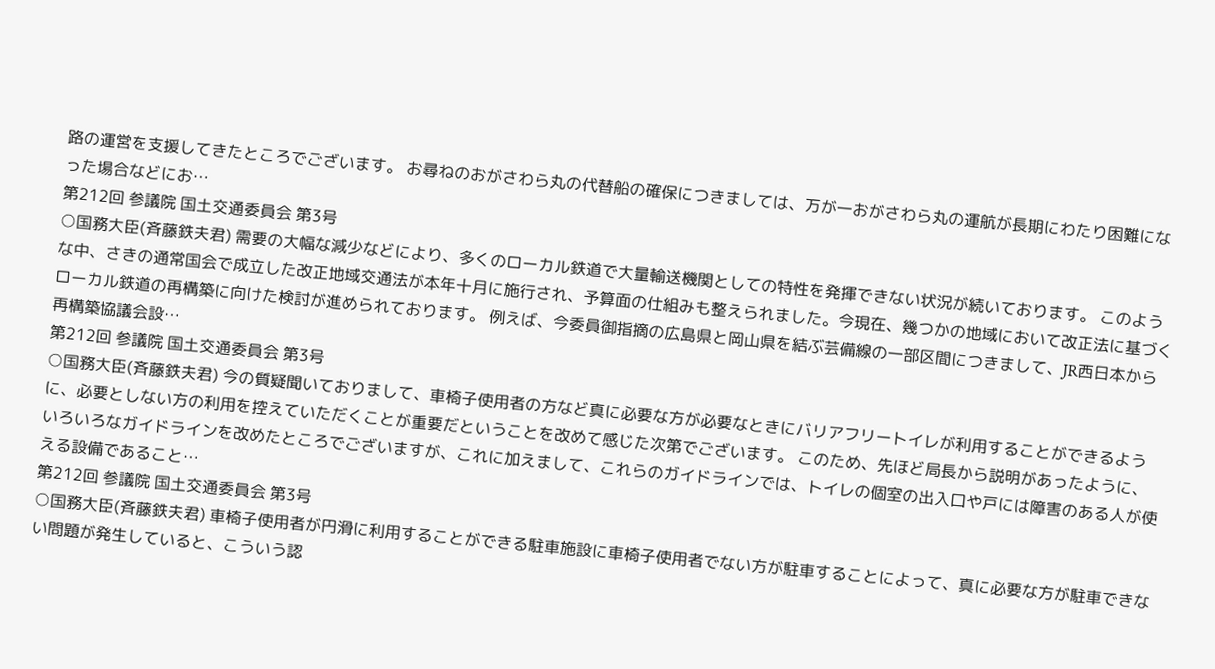路の運営を支援してきたところでございます。 お尋ねのおがさわら丸の代替船の確保につきましては、万が一おがさわら丸の運航が長期にわたり困難になった場合などにお…
第212回 参議院 国土交通委員会 第3号
○国務大臣(斉藤鉄夫君) 需要の大幅な減少などにより、多くのローカル鉄道で大量輸送機関としての特性を発揮できない状況が続いております。 このような中、さきの通常国会で成立した改正地域交通法が本年十月に施行され、予算面の仕組みも整えられました。今現在、幾つかの地域において改正法に基づくローカル鉄道の再構築に向けた検討が進められております。 例えば、今委員御指摘の広島県と岡山県を結ぶ芸備線の一部区間につきまして、JR西日本から再構築協議会設…
第212回 参議院 国土交通委員会 第3号
○国務大臣(斉藤鉄夫君) 今の質疑聞いておりまして、車椅子使用者の方など真に必要な方が必要なときにバリアフリートイレが利用することができるように、必要としない方の利用を控えていただくことが重要だということを改めて感じた次第でございます。 このため、先ほど局長から説明があったように、いろいろなガイドラインを改めたところでございますが、これに加えまして、これらのガイドラインでは、トイレの個室の出入口や戸には障害のある人が使える設備であること…
第212回 参議院 国土交通委員会 第3号
○国務大臣(斉藤鉄夫君) 車椅子使用者が円滑に利用することができる駐車施設に車椅子使用者でない方が駐車することによって、真に必要な方が駐車できない問題が発生していると、こういう認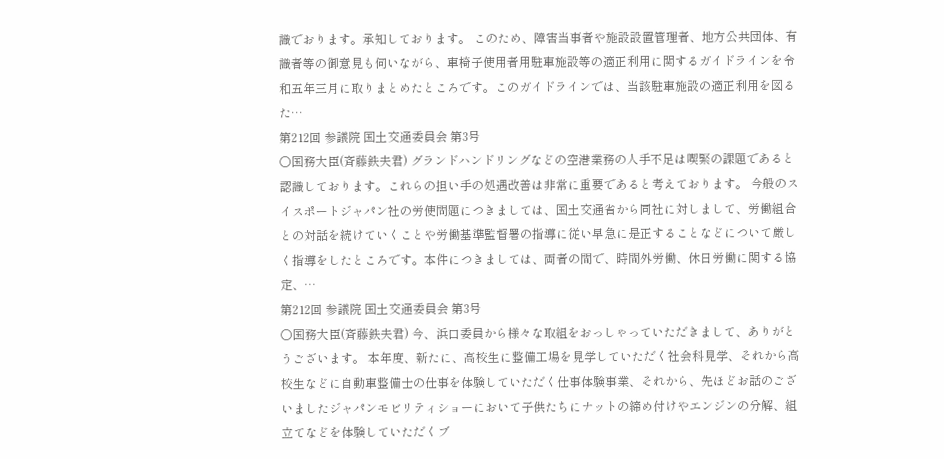識でおります。承知しております。 このため、障害当事者や施設設置管理者、地方公共団体、有識者等の御意見も伺いながら、車椅子使用者用駐車施設等の適正利用に関するガイドラインを令和五年三月に取りまとめたところです。このガイドラインでは、当該駐車施設の適正利用を図るた…
第212回 参議院 国土交通委員会 第3号
○国務大臣(斉藤鉄夫君) グランドハンドリングなどの空港業務の人手不足は喫緊の課題であると認識しております。これらの担い手の処遇改善は非常に重要であると考えております。 今般のスイスポートジャパン社の労使問題につきましては、国土交通省から同社に対しまして、労働組合との対話を続けていくことや労働基準監督署の指導に従い早急に是正することなどについて厳しく指導をしたところです。本件につきましては、両者の間で、時間外労働、休日労働に関する協定、…
第212回 参議院 国土交通委員会 第3号
○国務大臣(斉藤鉄夫君) 今、浜口委員から様々な取組をおっしゃっていただきまして、ありがとうございます。 本年度、新たに、高校生に整備工場を見学していただく社会科見学、それから高校生などに自動車整備士の仕事を体験していただく仕事体験事業、それから、先ほどお話のございましたジャパンモビリティショーにおいて子供たちにナットの締め付けやエンジンの分解、組立てなどを体験していただくブ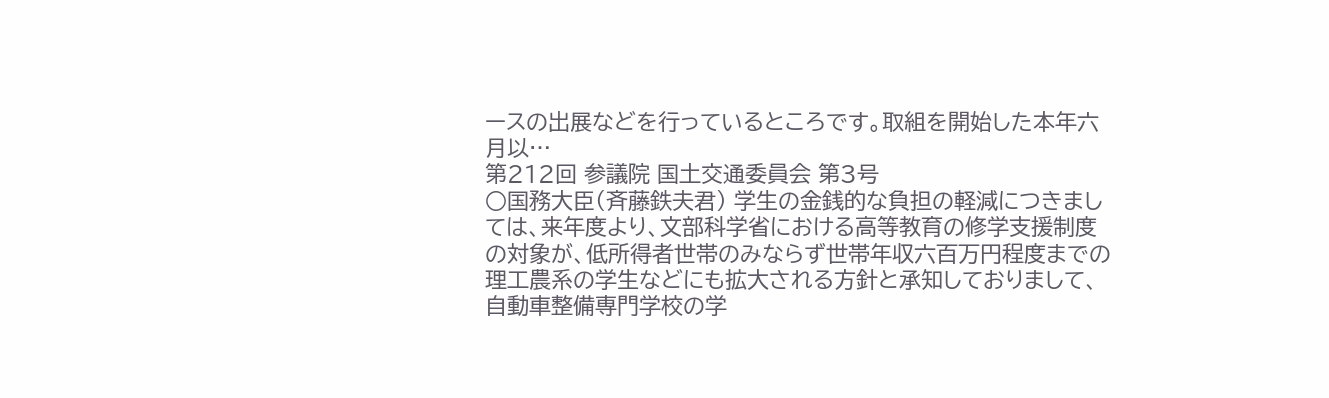ースの出展などを行っているところです。取組を開始した本年六月以…
第212回 参議院 国土交通委員会 第3号
○国務大臣(斉藤鉄夫君) 学生の金銭的な負担の軽減につきましては、来年度より、文部科学省における高等教育の修学支援制度の対象が、低所得者世帯のみならず世帯年収六百万円程度までの理工農系の学生などにも拡大される方針と承知しておりまして、自動車整備専門学校の学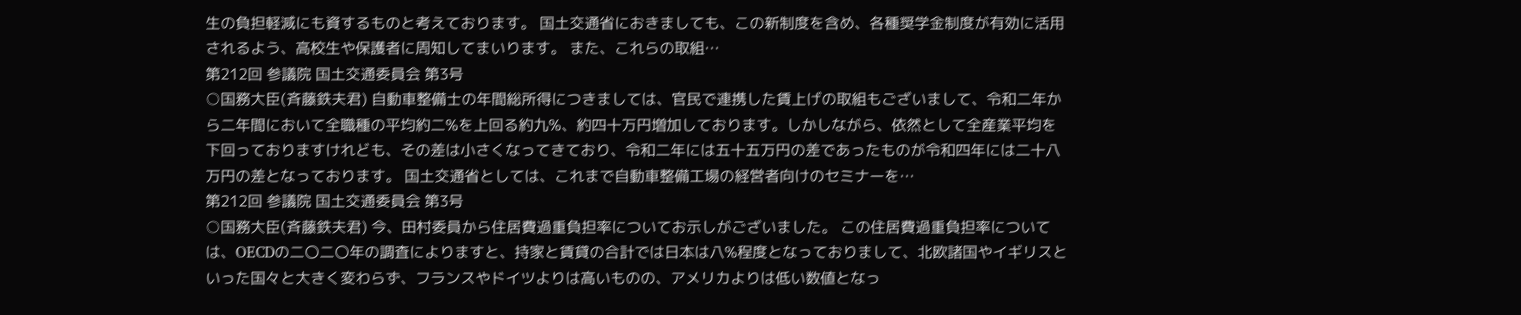生の負担軽減にも資するものと考えております。 国土交通省におきましても、この新制度を含め、各種奨学金制度が有効に活用されるよう、高校生や保護者に周知してまいります。 また、これらの取組…
第212回 参議院 国土交通委員会 第3号
○国務大臣(斉藤鉄夫君) 自動車整備士の年間総所得につきましては、官民で連携した賃上げの取組もございまして、令和二年から二年間において全職種の平均約二%を上回る約九%、約四十万円増加しております。しかしながら、依然として全産業平均を下回っておりますけれども、その差は小さくなってきており、令和二年には五十五万円の差であったものが令和四年には二十八万円の差となっております。 国土交通省としては、これまで自動車整備工場の経営者向けのセミナーを…
第212回 参議院 国土交通委員会 第3号
○国務大臣(斉藤鉄夫君) 今、田村委員から住居費過重負担率についてお示しがございました。 この住居費過重負担率については、OECDの二〇二〇年の調査によりますと、持家と賃貸の合計では日本は八%程度となっておりまして、北欧諸国やイギリスといった国々と大きく変わらず、フランスやドイツよりは高いものの、アメリカよりは低い数値となっ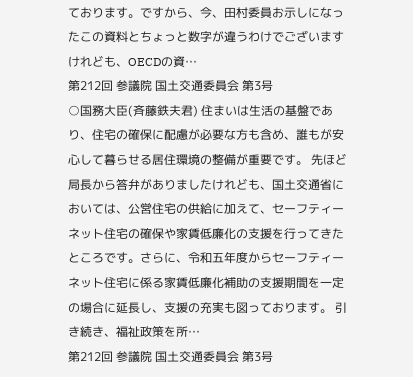ております。ですから、今、田村委員お示しになったこの資料とちょっと数字が違うわけでございますけれども、OECDの資…
第212回 参議院 国土交通委員会 第3号
○国務大臣(斉藤鉄夫君) 住まいは生活の基盤であり、住宅の確保に配慮が必要な方も含め、誰もが安心して暮らせる居住環境の整備が重要です。 先ほど局長から答弁がありましたけれども、国土交通省においては、公営住宅の供給に加えて、セーフティーネット住宅の確保や家賃低廉化の支援を行ってきたところです。さらに、令和五年度からセーフティーネット住宅に係る家賃低廉化補助の支援期間を一定の場合に延長し、支援の充実も図っております。 引き続き、福祉政策を所…
第212回 参議院 国土交通委員会 第3号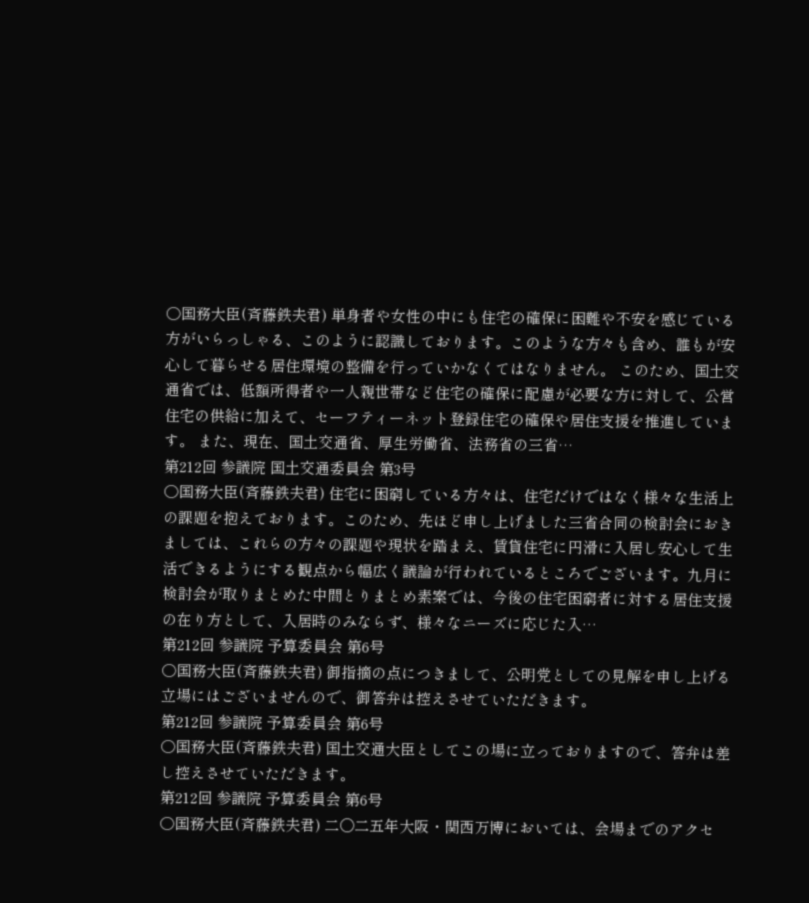○国務大臣(斉藤鉄夫君) 単身者や女性の中にも住宅の確保に困難や不安を感じている方がいらっしゃる、このように認識しております。このような方々も含め、誰もが安心して暮らせる居住環境の整備を行っていかなくてはなりません。 このため、国土交通省では、低額所得者や一人親世帯など住宅の確保に配慮が必要な方に対して、公営住宅の供給に加えて、セーフティーネット登録住宅の確保や居住支援を推進しています。 また、現在、国土交通省、厚生労働省、法務省の三省…
第212回 参議院 国土交通委員会 第3号
○国務大臣(斉藤鉄夫君) 住宅に困窮している方々は、住宅だけではなく様々な生活上の課題を抱えております。このため、先ほど申し上げました三省合同の検討会におきましては、これらの方々の課題や現状を踏まえ、賃貸住宅に円滑に入居し安心して生活できるようにする観点から幅広く議論が行われているところでございます。九月に検討会が取りまとめた中間とりまとめ素案では、今後の住宅困窮者に対する居住支援の在り方として、入居時のみならず、様々なニーズに応じた入…
第212回 参議院 予算委員会 第6号
○国務大臣(斉藤鉄夫君) 御指摘の点につきまして、公明党としての見解を申し上げる立場にはございませんので、御答弁は控えさせていただきます。
第212回 参議院 予算委員会 第6号
○国務大臣(斉藤鉄夫君) 国土交通大臣としてこの場に立っておりますので、答弁は差し控えさせていただきます。
第212回 参議院 予算委員会 第6号
○国務大臣(斉藤鉄夫君) 二〇二五年大阪・関西万博においては、会場までのアクセ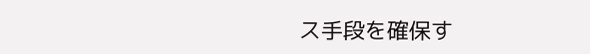ス手段を確保す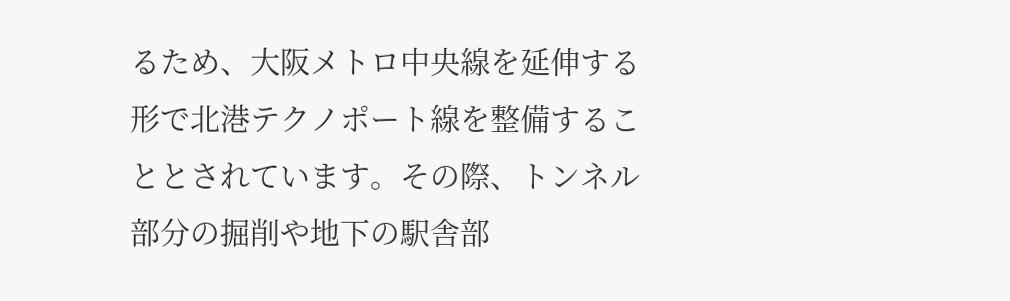るため、大阪メトロ中央線を延伸する形で北港テクノポート線を整備することとされています。その際、トンネル部分の掘削や地下の駅舎部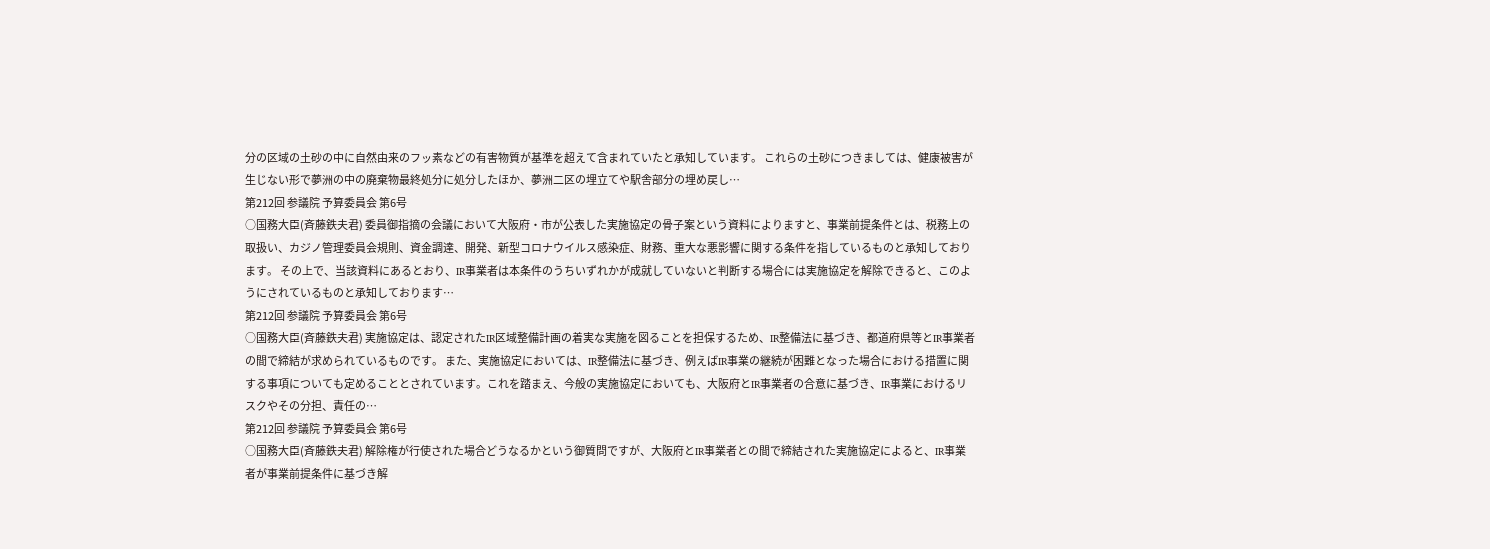分の区域の土砂の中に自然由来のフッ素などの有害物質が基準を超えて含まれていたと承知しています。 これらの土砂につきましては、健康被害が生じない形で夢洲の中の廃棄物最終処分に処分したほか、夢洲二区の埋立てや駅舎部分の埋め戻し…
第212回 参議院 予算委員会 第6号
○国務大臣(斉藤鉄夫君) 委員御指摘の会議において大阪府・市が公表した実施協定の骨子案という資料によりますと、事業前提条件とは、税務上の取扱い、カジノ管理委員会規則、資金調達、開発、新型コロナウイルス感染症、財務、重大な悪影響に関する条件を指しているものと承知しております。 その上で、当該資料にあるとおり、IR事業者は本条件のうちいずれかが成就していないと判断する場合には実施協定を解除できると、このようにされているものと承知しております…
第212回 参議院 予算委員会 第6号
○国務大臣(斉藤鉄夫君) 実施協定は、認定されたIR区域整備計画の着実な実施を図ることを担保するため、IR整備法に基づき、都道府県等とIR事業者の間で締結が求められているものです。 また、実施協定においては、IR整備法に基づき、例えばIR事業の継続が困難となった場合における措置に関する事項についても定めることとされています。これを踏まえ、今般の実施協定においても、大阪府とIR事業者の合意に基づき、IR事業におけるリスクやその分担、責任の…
第212回 参議院 予算委員会 第6号
○国務大臣(斉藤鉄夫君) 解除権が行使された場合どうなるかという御質問ですが、大阪府とIR事業者との間で締結された実施協定によると、IR事業者が事業前提条件に基づき解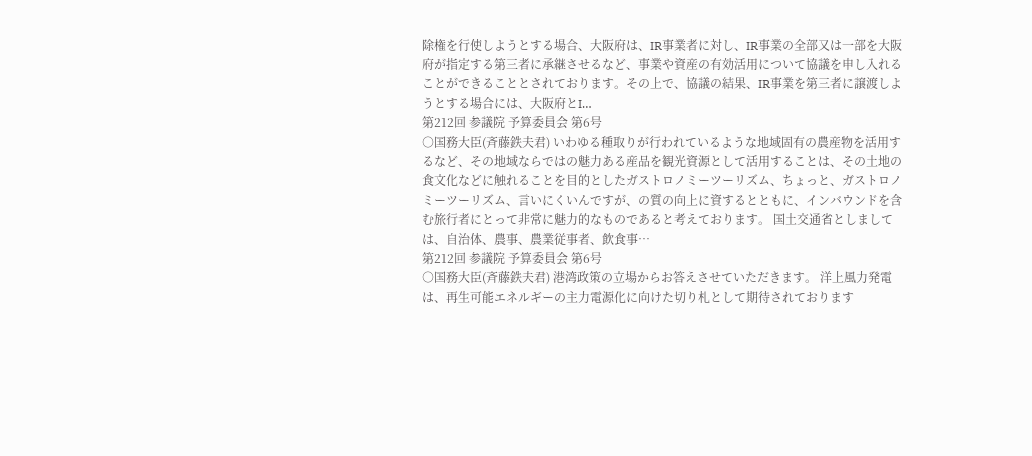除権を行使しようとする場合、大阪府は、IR事業者に対し、IR事業の全部又は一部を大阪府が指定する第三者に承継させるなど、事業や資産の有効活用について協議を申し入れることができることとされております。その上で、協議の結果、IR事業を第三者に譲渡しようとする場合には、大阪府とI…
第212回 参議院 予算委員会 第6号
○国務大臣(斉藤鉄夫君) いわゆる種取りが行われているような地域固有の農産物を活用するなど、その地域ならではの魅力ある産品を観光資源として活用することは、その土地の食文化などに触れることを目的としたガストロノミーツーリズム、ちょっと、ガストロノミーツーリズム、言いにくいんですが、の質の向上に資するとともに、インバウンドを含む旅行者にとって非常に魅力的なものであると考えております。 国土交通省としましては、自治体、農事、農業従事者、飲食事…
第212回 参議院 予算委員会 第6号
○国務大臣(斉藤鉄夫君) 港湾政策の立場からお答えさせていただきます。 洋上風力発電は、再生可能エネルギーの主力電源化に向けた切り札として期待されております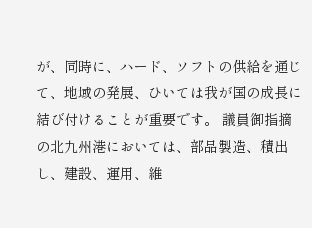が、同時に、ハード、ソフトの供給を通じて、地域の発展、ひいては我が国の成長に結び付けることが重要です。 議員御指摘の北九州港においては、部品製造、積出し、建設、運用、維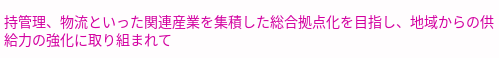持管理、物流といった関連産業を集積した総合拠点化を目指し、地域からの供給力の強化に取り組まれて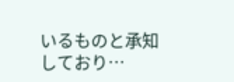いるものと承知しており…